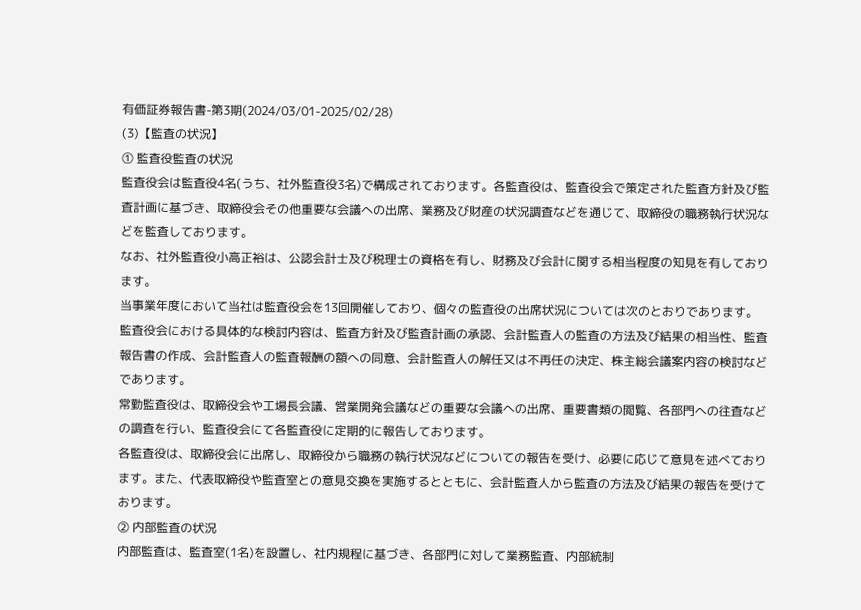有価証券報告書-第3期(2024/03/01-2025/02/28)
(3)【監査の状況】
① 監査役監査の状況
監査役会は監査役4名(うち、社外監査役3名)で構成されております。各監査役は、監査役会で策定された監査方針及び監査計画に基づき、取締役会その他重要な会議への出席、業務及び財産の状況調査などを通じて、取締役の職務執行状況などを監査しております。
なお、社外監査役小高正裕は、公認会計士及び税理士の資格を有し、財務及び会計に関する相当程度の知見を有しております。
当事業年度において当社は監査役会を13回開催しており、個々の監査役の出席状況については次のとおりであります。
監査役会における具体的な検討内容は、監査方針及び監査計画の承認、会計監査人の監査の方法及び結果の相当性、監査報告書の作成、会計監査人の監査報酬の額への同意、会計監査人の解任又は不再任の決定、株主総会議案内容の検討などであります。
常勤監査役は、取締役会や工場長会議、営業開発会議などの重要な会議への出席、重要書類の閲覧、各部門への往査などの調査を行い、監査役会にて各監査役に定期的に報告しております。
各監査役は、取締役会に出席し、取締役から職務の執行状況などについての報告を受け、必要に応じて意見を述べております。また、代表取締役や監査室との意見交換を実施するとともに、会計監査人から監査の方法及び結果の報告を受けております。
② 内部監査の状況
内部監査は、監査室(1名)を設置し、社内規程に基づき、各部門に対して業務監査、内部統制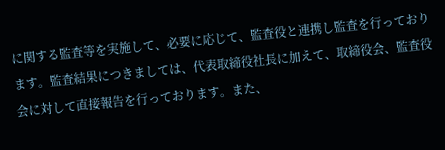に関する監査等を実施して、必要に応じて、監査役と連携し監査を行っております。監査結果につきましては、代表取締役社長に加えて、取締役会、監査役会に対して直接報告を行っております。また、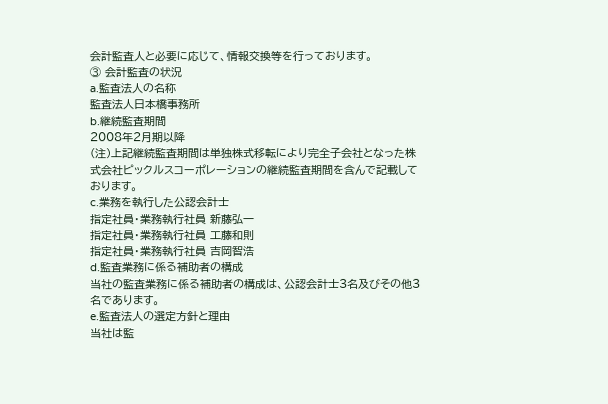会計監査人と必要に応じて、情報交換等を行っております。
③ 会計監査の状況
a.監査法人の名称
監査法人日本橋事務所
b.継続監査期間
2008年2月期以降
(注)上記継続監査期間は単独株式移転により完全子会社となった株式会社ピックルスコーポレーションの継続監査期間を含んで記載しております。
c.業務を執行した公認会計士
指定社員・業務執行社員 新藤弘一
指定社員・業務執行社員 工藤和則
指定社員・業務執行社員 吉岡智浩
d.監査業務に係る補助者の構成
当社の監査業務に係る補助者の構成は、公認会計士3名及びその他3名であります。
e.監査法人の選定方針と理由
当社は監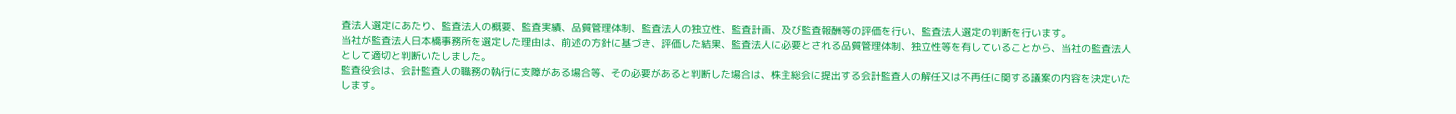査法人選定にあたり、監査法人の概要、監査実績、品質管理体制、監査法人の独立性、監査計画、及び監査報酬等の評価を行い、監査法人選定の判断を行います。
当社が監査法人日本橋事務所を選定した理由は、前述の方針に基づき、評価した結果、監査法人に必要とされる品質管理体制、独立性等を有していることから、当社の監査法人として適切と判断いたしました。
監査役会は、会計監査人の職務の執行に支障がある場合等、その必要があると判断した場合は、株主総会に提出する会計監査人の解任又は不再任に関する議案の内容を決定いたします。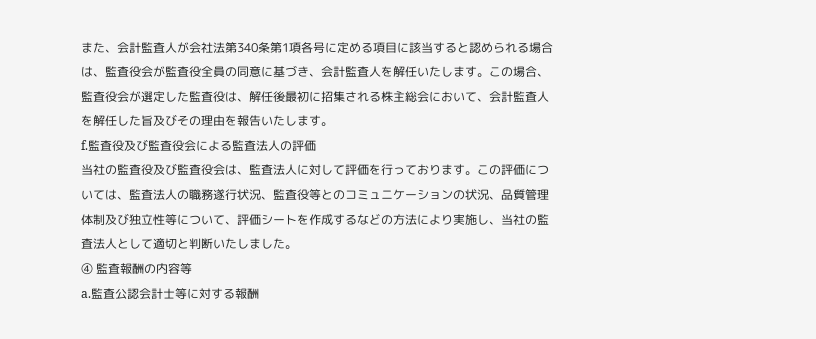また、会計監査人が会社法第340条第1項各号に定める項目に該当すると認められる場合は、監査役会が監査役全員の同意に基づき、会計監査人を解任いたします。この場合、監査役会が選定した監査役は、解任後最初に招集される株主総会において、会計監査人を解任した旨及びその理由を報告いたします。
f.監査役及び監査役会による監査法人の評価
当社の監査役及び監査役会は、監査法人に対して評価を行っております。この評価については、監査法人の職務遂行状況、監査役等とのコミュニケーションの状況、品質管理体制及び独立性等について、評価シートを作成するなどの方法により実施し、当社の監査法人として適切と判断いたしました。
④ 監査報酬の内容等
a.監査公認会計士等に対する報酬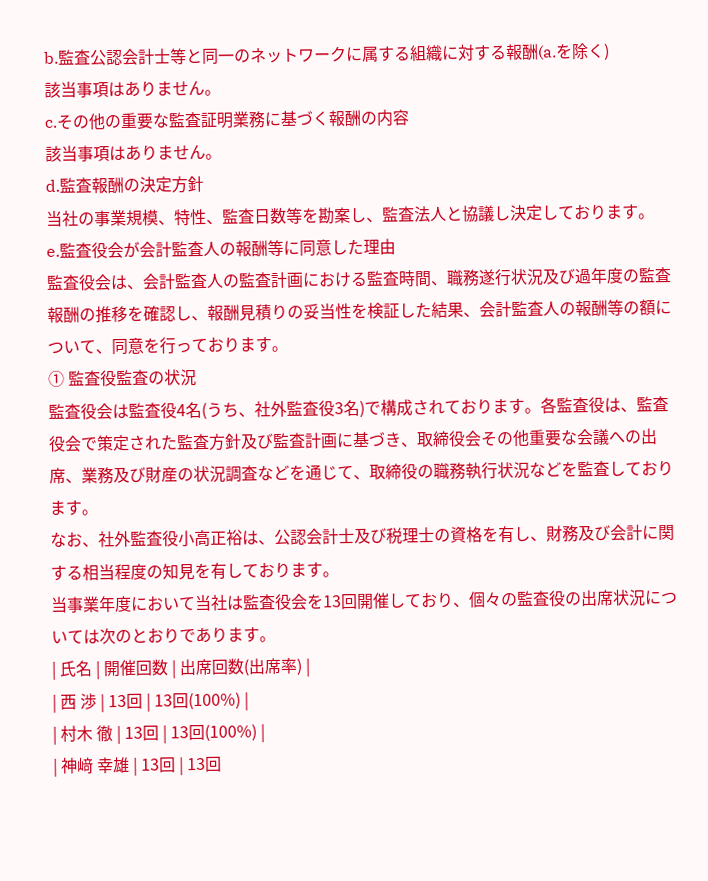b.監査公認会計士等と同一のネットワークに属する組織に対する報酬(a.を除く)
該当事項はありません。
c.その他の重要な監査証明業務に基づく報酬の内容
該当事項はありません。
d.監査報酬の決定方針
当社の事業規模、特性、監査日数等を勘案し、監査法人と協議し決定しております。
e.監査役会が会計監査人の報酬等に同意した理由
監査役会は、会計監査人の監査計画における監査時間、職務遂行状況及び過年度の監査報酬の推移を確認し、報酬見積りの妥当性を検証した結果、会計監査人の報酬等の額について、同意を行っております。
① 監査役監査の状況
監査役会は監査役4名(うち、社外監査役3名)で構成されております。各監査役は、監査役会で策定された監査方針及び監査計画に基づき、取締役会その他重要な会議への出席、業務及び財産の状況調査などを通じて、取締役の職務執行状況などを監査しております。
なお、社外監査役小高正裕は、公認会計士及び税理士の資格を有し、財務及び会計に関する相当程度の知見を有しております。
当事業年度において当社は監査役会を13回開催しており、個々の監査役の出席状況については次のとおりであります。
| 氏名 | 開催回数 | 出席回数(出席率) |
| 西 渉 | 13回 | 13回(100%) |
| 村木 徹 | 13回 | 13回(100%) |
| 神﨑 幸雄 | 13回 | 13回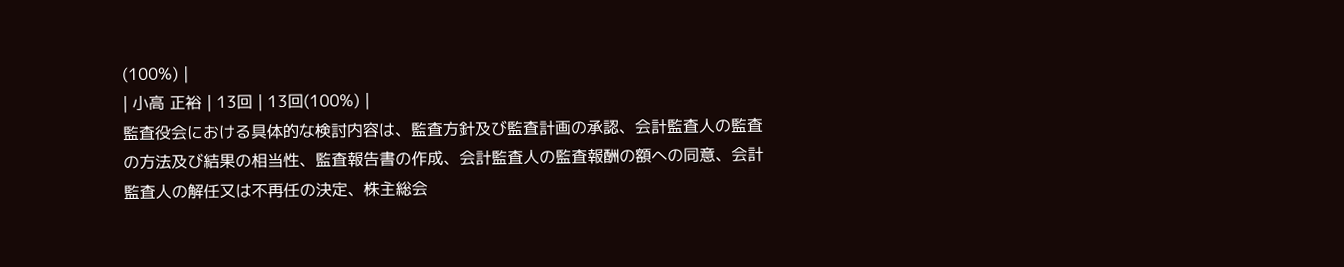(100%) |
| 小高 正裕 | 13回 | 13回(100%) |
監査役会における具体的な検討内容は、監査方針及び監査計画の承認、会計監査人の監査の方法及び結果の相当性、監査報告書の作成、会計監査人の監査報酬の額への同意、会計監査人の解任又は不再任の決定、株主総会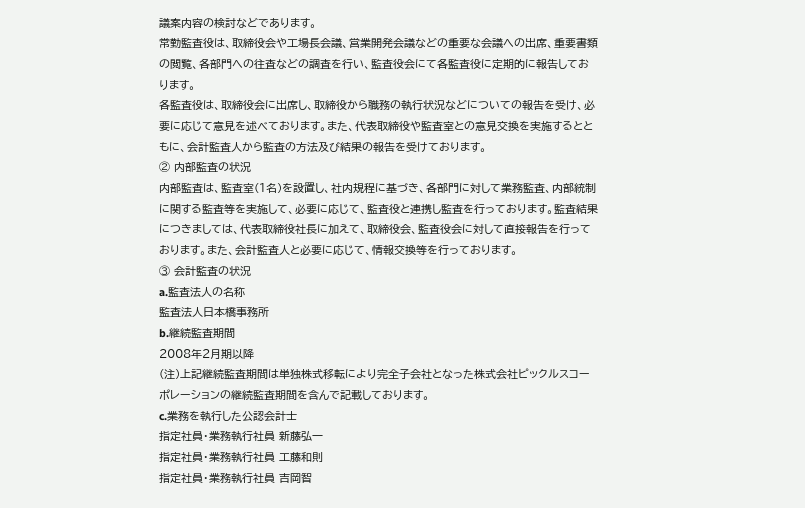議案内容の検討などであります。
常勤監査役は、取締役会や工場長会議、営業開発会議などの重要な会議への出席、重要書類の閲覧、各部門への往査などの調査を行い、監査役会にて各監査役に定期的に報告しております。
各監査役は、取締役会に出席し、取締役から職務の執行状況などについての報告を受け、必要に応じて意見を述べております。また、代表取締役や監査室との意見交換を実施するとともに、会計監査人から監査の方法及び結果の報告を受けております。
② 内部監査の状況
内部監査は、監査室(1名)を設置し、社内規程に基づき、各部門に対して業務監査、内部統制に関する監査等を実施して、必要に応じて、監査役と連携し監査を行っております。監査結果につきましては、代表取締役社長に加えて、取締役会、監査役会に対して直接報告を行っております。また、会計監査人と必要に応じて、情報交換等を行っております。
③ 会計監査の状況
a.監査法人の名称
監査法人日本橋事務所
b.継続監査期間
2008年2月期以降
(注)上記継続監査期間は単独株式移転により完全子会社となった株式会社ピックルスコーポレーションの継続監査期間を含んで記載しております。
c.業務を執行した公認会計士
指定社員・業務執行社員 新藤弘一
指定社員・業務執行社員 工藤和則
指定社員・業務執行社員 吉岡智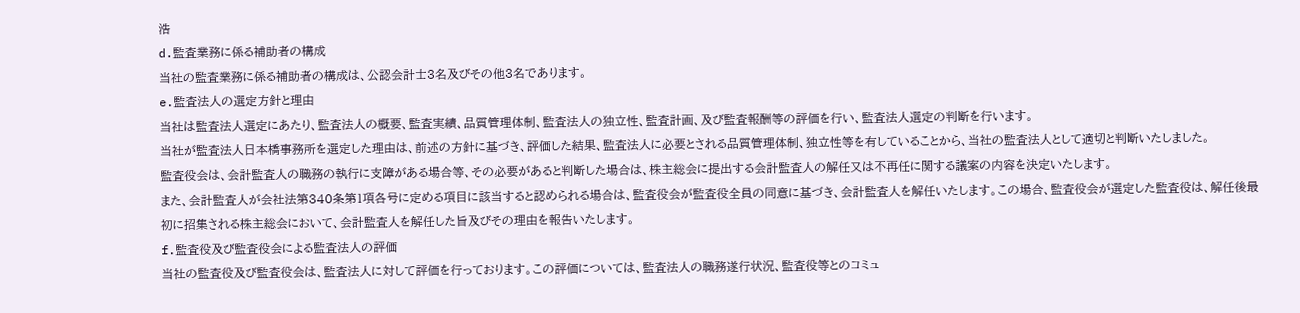浩
d.監査業務に係る補助者の構成
当社の監査業務に係る補助者の構成は、公認会計士3名及びその他3名であります。
e.監査法人の選定方針と理由
当社は監査法人選定にあたり、監査法人の概要、監査実績、品質管理体制、監査法人の独立性、監査計画、及び監査報酬等の評価を行い、監査法人選定の判断を行います。
当社が監査法人日本橋事務所を選定した理由は、前述の方針に基づき、評価した結果、監査法人に必要とされる品質管理体制、独立性等を有していることから、当社の監査法人として適切と判断いたしました。
監査役会は、会計監査人の職務の執行に支障がある場合等、その必要があると判断した場合は、株主総会に提出する会計監査人の解任又は不再任に関する議案の内容を決定いたします。
また、会計監査人が会社法第340条第1項各号に定める項目に該当すると認められる場合は、監査役会が監査役全員の同意に基づき、会計監査人を解任いたします。この場合、監査役会が選定した監査役は、解任後最初に招集される株主総会において、会計監査人を解任した旨及びその理由を報告いたします。
f.監査役及び監査役会による監査法人の評価
当社の監査役及び監査役会は、監査法人に対して評価を行っております。この評価については、監査法人の職務遂行状況、監査役等とのコミュ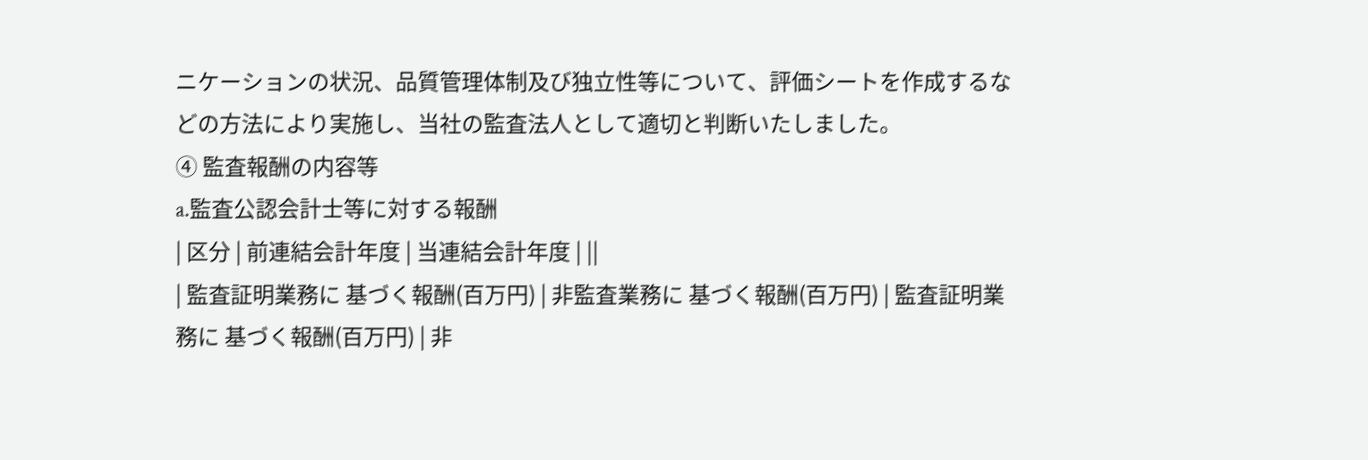ニケーションの状況、品質管理体制及び独立性等について、評価シートを作成するなどの方法により実施し、当社の監査法人として適切と判断いたしました。
④ 監査報酬の内容等
a.監査公認会計士等に対する報酬
| 区分 | 前連結会計年度 | 当連結会計年度 | ||
| 監査証明業務に 基づく報酬(百万円) | 非監査業務に 基づく報酬(百万円) | 監査証明業務に 基づく報酬(百万円) | 非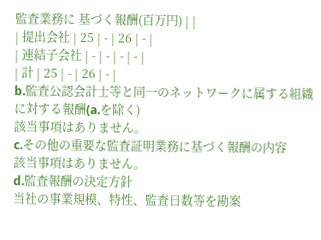監査業務に 基づく報酬(百万円) | |
| 提出会社 | 25 | - | 26 | - |
| 連結子会社 | - | - | - | - |
| 計 | 25 | - | 26 | - |
b.監査公認会計士等と同一のネットワークに属する組織に対する報酬(a.を除く)
該当事項はありません。
c.その他の重要な監査証明業務に基づく報酬の内容
該当事項はありません。
d.監査報酬の決定方針
当社の事業規模、特性、監査日数等を勘案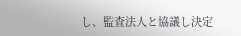し、監査法人と協議し決定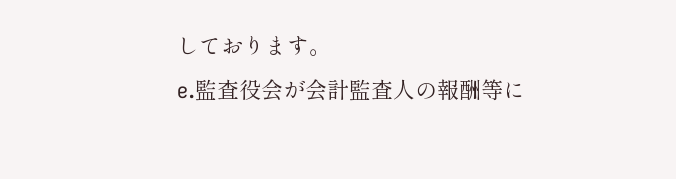しております。
e.監査役会が会計監査人の報酬等に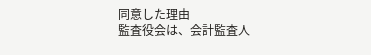同意した理由
監査役会は、会計監査人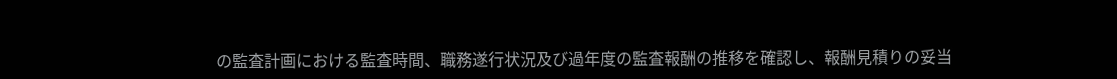の監査計画における監査時間、職務遂行状況及び過年度の監査報酬の推移を確認し、報酬見積りの妥当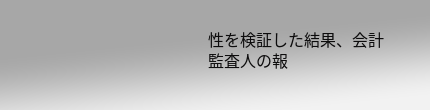性を検証した結果、会計監査人の報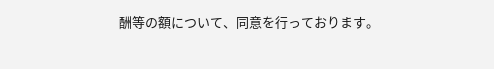酬等の額について、同意を行っております。